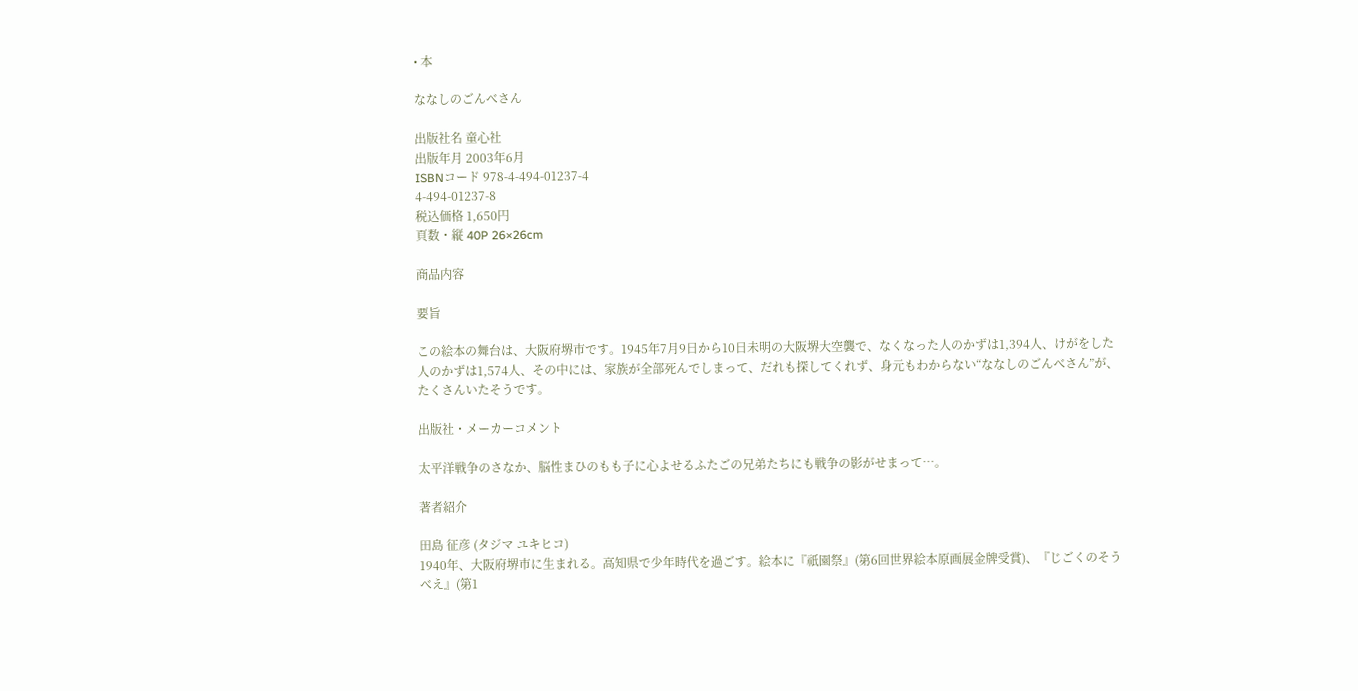• 本

ななしのごんべさん

出版社名 童心社
出版年月 2003年6月
ISBNコード 978-4-494-01237-4
4-494-01237-8
税込価格 1,650円
頁数・縦 40P 26×26cm

商品内容

要旨

この絵本の舞台は、大阪府堺市です。1945年7月9日から10日未明の大阪堺大空襲で、なくなった人のかずは1,394人、けがをした人のかずは1,574人、その中には、家族が全部死んでしまって、だれも探してくれず、身元もわからない“ななしのごんべさん”が、たくさんいたそうです。

出版社・メーカーコメント

太平洋戦争のさなか、脳性まひのもも子に心よせるふたごの兄弟たちにも戦争の影がせまって…。

著者紹介

田島 征彦 (タジマ ユキヒコ)
1940年、大阪府堺市に生まれる。高知県で少年時代を過ごす。絵本に『祇園祭』(第6回世界絵本原画展金牌受賞)、『じごくのそうべえ』(第1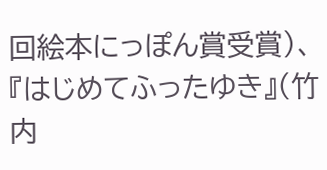回絵本にっぽん賞受賞)、『はじめてふったゆき』(竹内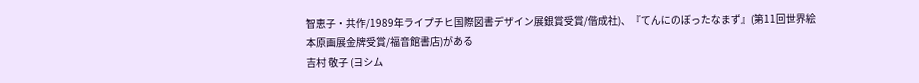智恵子・共作/1989年ライプチヒ国際図書デザイン展銀賞受賞/偕成社)、『てんにのぼったなまず』(第11回世界絵本原画展金牌受賞/福音館書店)がある
吉村 敬子 (ヨシム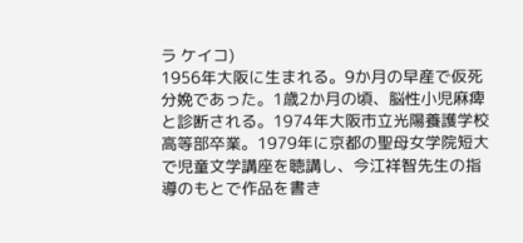ラ ケイコ)
1956年大阪に生まれる。9か月の早産で仮死分娩であった。1歳2か月の頃、脳性小児麻痺と診断される。1974年大阪市立光陽養護学校高等部卒業。1979年に京都の聖母女学院短大で児童文学講座を聴講し、今江祥智先生の指導のもとで作品を書き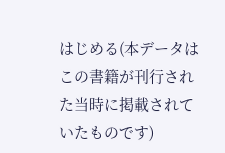はじめる(本データはこの書籍が刊行された当時に掲載されていたものです)